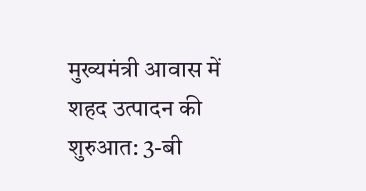मुख्यमंत्री आवास में शहद उत्पादन की शुरुआत: 3-बी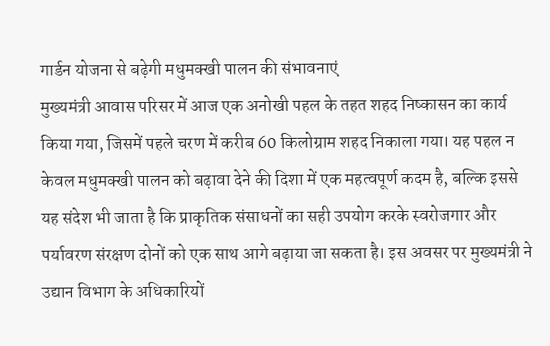गार्डन योजना से बढ़ेगी मधुमक्खी पालन की संभावनाएं
मुख्यमंत्री आवास परिसर में आज एक अनोखी पहल के तहत शहद निष्कासन का कार्य किया गया, जिसमें पहले चरण में करीब 60 किलोग्राम शहद निकाला गया। यह पहल न केवल मधुमक्खी पालन को बढ़ावा देने की दिशा में एक महत्वपूर्ण कदम है, बल्कि इससे यह संदेश भी जाता है कि प्राकृतिक संसाधनों का सही उपयोग करके स्वरोजगार और पर्यावरण संरक्षण दोनों को एक साथ आगे बढ़ाया जा सकता है। इस अवसर पर मुख्यमंत्री ने उद्यान विभाग के अधिकारियों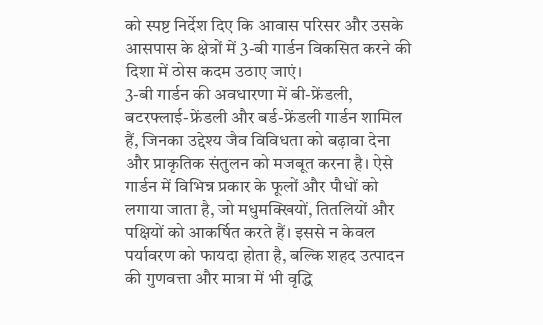को स्पष्ट निर्देश दिए कि आवास परिसर और उसके आसपास के क्षेत्रों में 3-बी गार्डन विकसित करने की दिशा में ठोस कदम उठाए जाएं।
3-बी गार्डन की अवधारणा में बी-फ्रेंडली, बटरफ्लाई-फ्रेंडली और बर्ड-फ्रेंडली गार्डन शामिल हैं, जिनका उद्देश्य जैव विविधता को बढ़ावा देना और प्राकृतिक संतुलन को मजबूत करना है। ऐसे गार्डन में विभिन्न प्रकार के फूलों और पौधों को लगाया जाता है, जो मधुमक्खियों, तितलियों और पक्षियों को आकर्षित करते हैं। इससे न केवल पर्यावरण को फायदा होता है, बल्कि शहद उत्पादन की गुणवत्ता और मात्रा में भी वृद्धि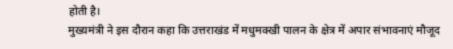होती है।
मुख्यमंत्री ने इस दौरान कहा कि उत्तराखंड में मधुमक्खी पालन के क्षेत्र में अपार संभावनाएं मौजूद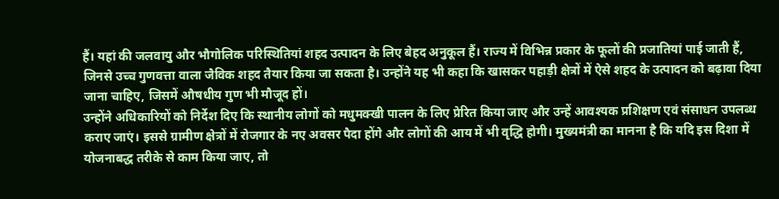हैं। यहां की जलवायु और भौगोलिक परिस्थितियां शहद उत्पादन के लिए बेहद अनुकूल हैं। राज्य में विभिन्न प्रकार के फूलों की प्रजातियां पाई जाती हैं, जिनसे उच्च गुणवत्ता वाला जैविक शहद तैयार किया जा सकता है। उन्होंने यह भी कहा कि खासकर पहाड़ी क्षेत्रों में ऐसे शहद के उत्पादन को बढ़ावा दिया जाना चाहिए, जिसमें औषधीय गुण भी मौजूद हों।
उन्होंने अधिकारियों को निर्देश दिए कि स्थानीय लोगों को मधुमक्खी पालन के लिए प्रेरित किया जाए और उन्हें आवश्यक प्रशिक्षण एवं संसाधन उपलब्ध कराए जाएं। इससे ग्रामीण क्षेत्रों में रोजगार के नए अवसर पैदा होंगे और लोगों की आय में भी वृद्धि होगी। मुख्यमंत्री का मानना है कि यदि इस दिशा में योजनाबद्ध तरीके से काम किया जाए, तो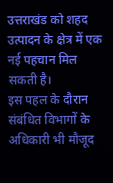उत्तराखंड को शहद उत्पादन के क्षेत्र में एक नई पहचान मिल सकती है।
इस पहल के दौरान संबंधित विभागों के अधिकारी भी मौजूद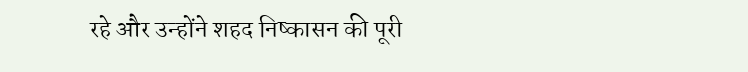रहे और उन्होंने शहद निष्कासन की पूरी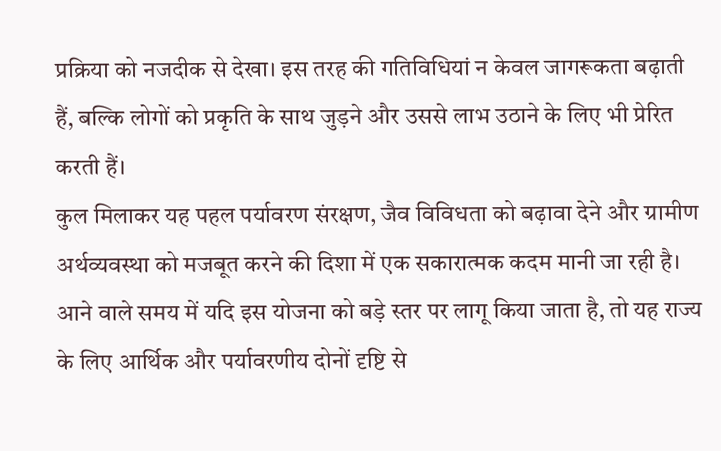प्रक्रिया को नजदीक से देखा। इस तरह की गतिविधियां न केवल जागरूकता बढ़ाती हैं, बल्कि लोगों को प्रकृति के साथ जुड़ने और उससे लाभ उठाने के लिए भी प्रेरित करती हैं।
कुल मिलाकर यह पहल पर्यावरण संरक्षण, जैव विविधता को बढ़ावा देने और ग्रामीण अर्थव्यवस्था को मजबूत करने की दिशा में एक सकारात्मक कदम मानी जा रही है। आने वाले समय में यदि इस योजना को बड़े स्तर पर लागू किया जाता है, तो यह राज्य के लिए आर्थिक और पर्यावरणीय दोनों दृष्टि से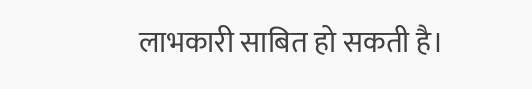लाभकारी साबित हो सकती है।